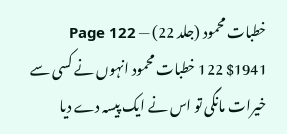خطبات محمود (جلد 22) — Page 122
$1941 122 خطبات محمود انہوں نے کسی سے خیرات مانگی تو اس نے ایک پیسہ دے دیا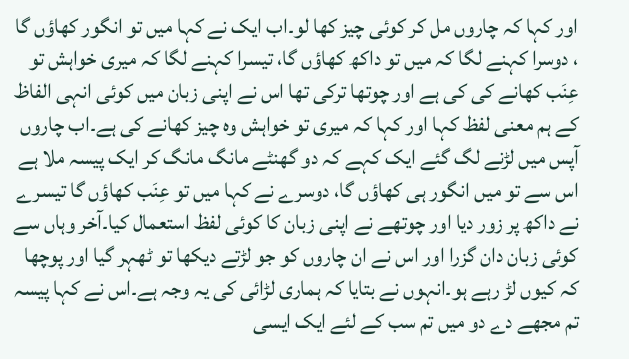اور کہا کہ چاروں مل کر کوئی چیز کھا لو۔اب ایک نے کہا میں تو انگور کھاؤں گا ، دوسرا کہنے لگا کہ میں تو داکھ کھاؤں گا، تیسرا کہنے لگا کہ میری خواہش تو عِنَب کھانے کی کی ہے اور چوتھا ترکی تھا اس نے اپنی زبان میں کوئی انہی الفاظ کے ہم معنی لفظ کہا اور کہا کہ میری تو خواہش وہ چیز کھانے کی ہے۔اب چاروں آپس میں لڑنے لگ گئے ایک کہے کہ دو گھنٹے مانگ مانگ کر ایک پیسہ ملا ہے اس سے تو میں انگور ہی کھاؤں گا، دوسرے نے کہا میں تو عِنَب کھاؤں گا تیسرے نے داکھ پر زور دیا اور چوتھے نے اپنی زبان کا کوئی لفظ استعمال کیا۔آخر وہاں سے کوئی زبان دان گزرا اور اس نے ان چاروں کو جو لڑتے دیکھا تو ٹھہر گیا اور پوچھا کہ کیوں لڑ رہے ہو۔انہوں نے بتایا کہ ہماری لڑائی کی یہ وجہ ہے۔اس نے کہا پیسہ تم مجھے دے دو میں تم سب کے لئے ایک ایسی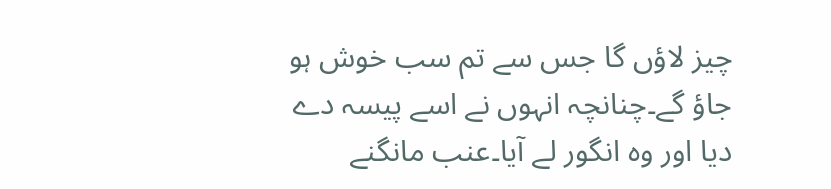چیز لاؤں گا جس سے تم سب خوش ہو جاؤ گے۔چنانچہ انہوں نے اسے پیسہ دے دیا اور وہ انگور لے آیا۔عنب مانگنے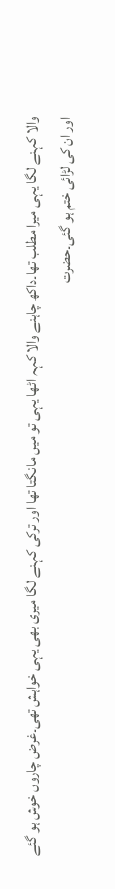والا کہنے لگا یہی میرا مطلب تھا۔داکھ چاہنے والا کہہ اٹھا یہی تو میں مانگتا تھا اور ترکی کہنے لگا میری بھی یہی خواہش تھی۔غرض چاروں خوش ہو گئے اور ان کی لڑائی ختم ہو گئی۔حضرت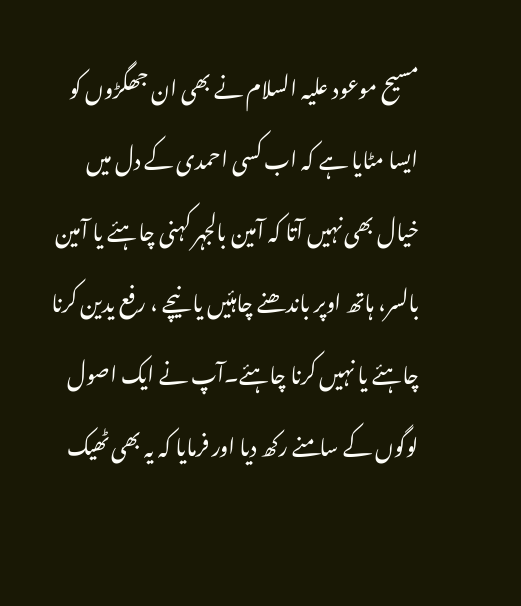مسیح موعود علیہ السلام نے بھی ان جھگڑوں کو ایسا مٹایا ہے کہ اب کسی احمدی کے دل میں خیال بھی نہیں آتا کہ آمین بالجہر کہنی چاہئے یا آمین بالسر، ہاتھ اوپر باندھنے چاہئیں یا نیچے ، رفع یدین کرنا چاہئے یا نہیں کرنا چاہئے۔آپ نے ایک اصول لوگوں کے سامنے رکھ دیا اور فرمایا کہ یہ بھی ٹھیک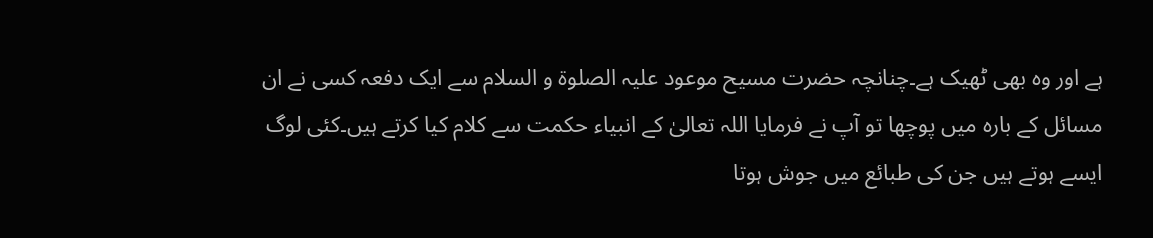ہے اور وہ بھی ٹھیک ہے۔چنانچہ حضرت مسیح موعود علیہ الصلوۃ و السلام سے ایک دفعہ کسی نے ان مسائل کے بارہ میں پوچھا تو آپ نے فرمایا اللہ تعالیٰ کے انبیاء حکمت سے کلام کیا کرتے ہیں۔کئی لوگ ایسے ہوتے ہیں جن کی طبائع میں جوش ہوتا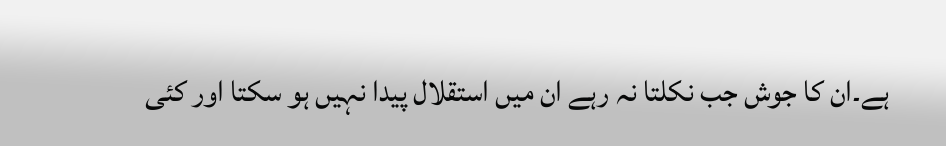ہے۔ان کا جوش جب نکلتا نہ رہے ان میں استقلال پیدا نہیں ہو سکتا اور کئی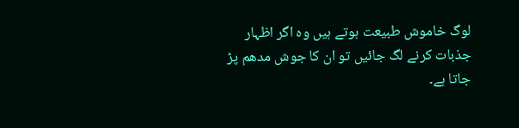لوگ خاموش طبیعت ہوتے ہیں وہ اگر اظہار جذبات کرنے لگ جائیں تو ان کا جوش مدھم پڑ جاتا ہے۔